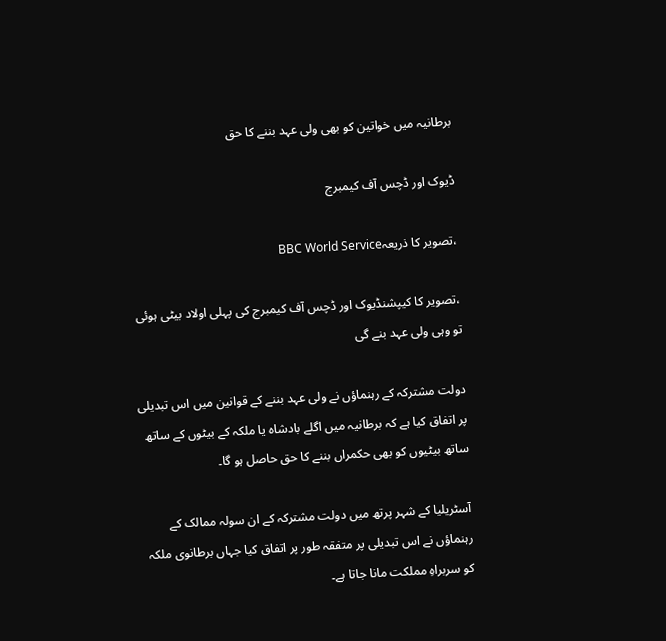برطانیہ میں خواتین کو بھی ولی عہد بننے کا حق

ڈیوک اور ڈچس آف کیمبرج

،تصویر کا ذریعہBBC World Service

،تصویر کا کیپشنڈیوک اور ڈچس آف کیمبرج کی پہلی اولاد بیٹی ہوئی تو وہی ولی عہد بنے گی

دولت مشترکہ کے رہنماؤں نے ولی عہد بننے کے قوانین میں اس تبدیلی پر اتفاق کیا ہے کہ برطانیہ میں اگلے بادشاہ یا ملکہ کے بیٹوں کے ساتھ ساتھ بیٹیوں کو بھی حکمراں بننے کا حق حاصل ہو گا۔

آسٹریلیا کے شہر پرتھ میں دولت مشترکہ کے ان سولہ ممالک کے رہنماؤں نے اس تبدیلی پر متفقہ طور پر اتفاق کیا جہاں برطانوی ملکہ کو سربراہِ مملکت مانا جاتا ہے۔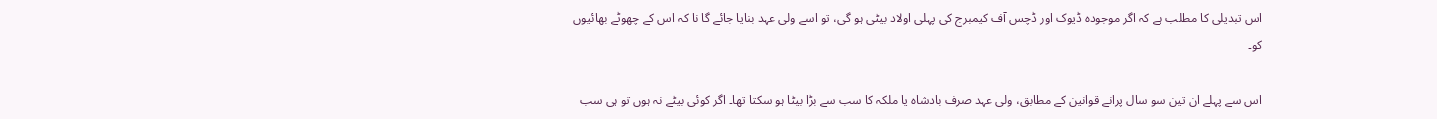اس تبدیلی کا مطلب ہے کہ اگر موجودہ ڈیوک اور ڈچس آف کیمبرج کی پہلی اولاد بیٹی ہو گی، تو اسے ولی عہد بنایا جائے گا نا کہ اس کے چھوٹے بھائیوں کو۔

اس سے پہلے ان تین سو سال پرانے قوانین کے مطابق، ولی عہد صرف بادشاہ یا ملکہ کا سب سے بڑا بیٹا ہو سکتا تھا۔ اگر کوئی بیٹے نہ ہوں تو ہی سب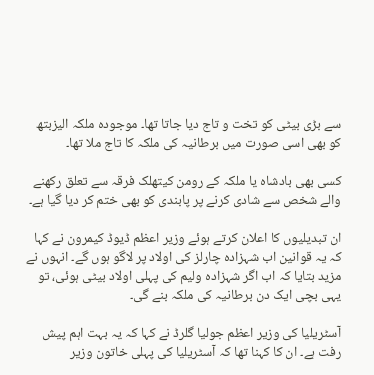سے بڑی بیٹی کو تخت و تاج دیا جاتا تھا۔ موجودہ ملکہ الیزبتھ کو بھی اسی صورت میں برطانیہ کی ملکہ کا تاج ملا تھا۔

کسی بھی بادشاہ یا ملکہ کے رومن کیتھلک فرقہ سے تعلق رکھنے والے شخص سے شادی کرنے پر پابندی کو بھی ختم کر دیا گیا ہے۔

ان تبدیلیوں کا اعلان کرتے ہوئے وزیر اعظم ڈیوڈ کیمرون نے کہا کہ یہ قوانین اب شہزادہ چارلز کی اولاد پر لاگو ہوں گے۔ انہوں نے مزید بتایا کہ اب اگر شہزادہ ولیم کی پہلی اولاد بیٹی ہوئی، تو یہی بچی ایک دن برطانیہ کی ملکہ بنے گی۔

آسٹریلیا کی وزیر اعظم جولیا گلرڈ نے کہا کہ یہ بہت اہم پیش رفت ہے۔ ان کا کہنا تھا کہ آسٹریلیا کی پہلی خاتون وزیر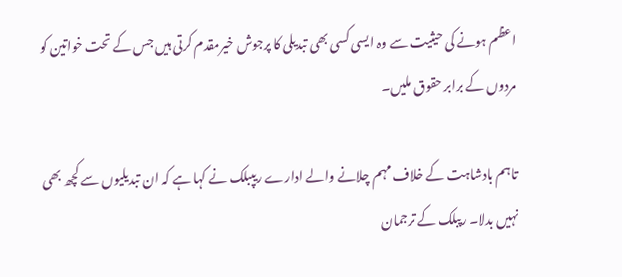اعظم ہونے کی حیثیت سے وہ ایسی کسی بھی تبدیلی کا پرجوش خیرمقدم کرتی ہیں جس کے تحت خواتین کو مردوں کے برابر حقوق ملیں۔

تاہم بادشاہت کے خلاف مہم چلانے والے ادارے ریپبلک نے کہا ہے کہ ان تبدیلیوں سے کچھ بھی نہیں بدلا۔ رپبلک کے ترجمان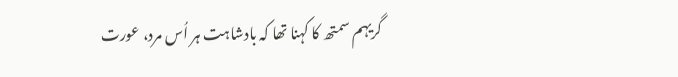گریہم سمتھ کا کہنا تھا کہ بادشاہت ہر اُس مرد، عورت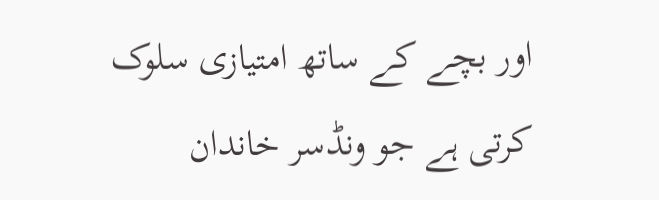اور بچے کے ساتھ امتیازی سلوک کرتی ہے جو ونڈسر خاندان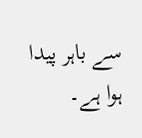سے باہر پیدا ہوا ہے۔